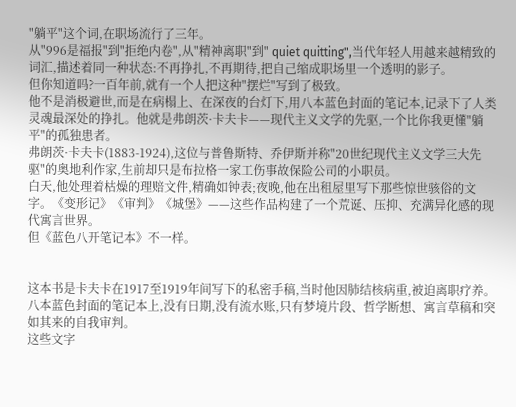"躺平"这个词,在职场流行了三年。
从"996是福报"到"拒绝内卷",从"精神离职"到" quiet quitting",当代年轻人用越来越精致的词汇,描述着同一种状态:不再挣扎,不再期待,把自己缩成职场里一个透明的影子。
但你知道吗?一百年前,就有一个人把这种"摆烂"写到了极致。
他不是消极避世,而是在病榻上、在深夜的台灯下,用八本蓝色封面的笔记本,记录下了人类灵魂最深处的挣扎。他就是弗朗茨·卡夫卡——现代主义文学的先驱,一个比你我更懂"躺平"的孤独患者。
弗朗茨·卡夫卡(1883-1924),这位与普鲁斯特、乔伊斯并称"20世纪现代主义文学三大先驱"的奥地利作家,生前却只是布拉格一家工伤事故保险公司的小职员。
白天,他处理着枯燥的理赔文件,精确如钟表;夜晚,他在出租屋里写下那些惊世骇俗的文字。《变形记》《审判》《城堡》——这些作品构建了一个荒诞、压抑、充满异化感的现代寓言世界。
但《蓝色八开笔记本》不一样。


这本书是卡夫卡在1917至1919年间写下的私密手稿,当时他因肺结核病重,被迫离职疗养。八本蓝色封面的笔记本上,没有日期,没有流水账,只有梦境片段、哲学断想、寓言草稿和突如其来的自我审判。
这些文字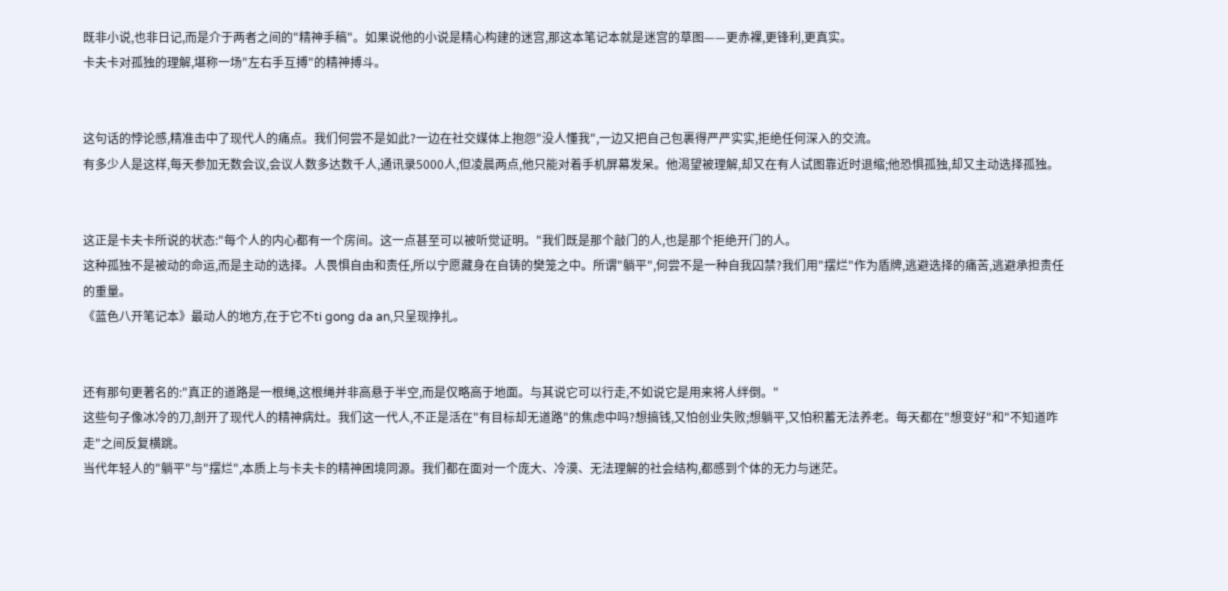既非小说,也非日记,而是介于两者之间的"精神手稿"。如果说他的小说是精心构建的迷宫,那这本笔记本就是迷宫的草图——更赤裸,更锋利,更真实。
卡夫卡对孤独的理解,堪称一场"左右手互搏"的精神搏斗。


这句话的悖论感,精准击中了现代人的痛点。我们何尝不是如此?一边在社交媒体上抱怨"没人懂我",一边又把自己包裹得严严实实,拒绝任何深入的交流。
有多少人是这样,每天参加无数会议,会议人数多达数千人,通讯录5000人,但凌晨两点,他只能对着手机屏幕发呆。他渴望被理解,却又在有人试图靠近时退缩;他恐惧孤独,却又主动选择孤独。


这正是卡夫卡所说的状态:"每个人的内心都有一个房间。这一点甚至可以被听觉证明。"我们既是那个敲门的人,也是那个拒绝开门的人。
这种孤独不是被动的命运,而是主动的选择。人畏惧自由和责任,所以宁愿藏身在自铸的樊笼之中。所谓"躺平",何尝不是一种自我囚禁?我们用"摆烂"作为盾牌,逃避选择的痛苦,逃避承担责任的重量。
《蓝色八开笔记本》最动人的地方,在于它不ti gong da an,只呈现挣扎。


还有那句更著名的:"真正的道路是一根绳,这根绳并非高悬于半空,而是仅略高于地面。与其说它可以行走,不如说它是用来将人绊倒。"
这些句子像冰冷的刀,剖开了现代人的精神病灶。我们这一代人,不正是活在"有目标却无道路"的焦虑中吗?想搞钱,又怕创业失败;想躺平,又怕积蓄无法养老。每天都在"想变好"和"不知道咋走"之间反复横跳。
当代年轻人的"躺平"与"摆烂",本质上与卡夫卡的精神困境同源。我们都在面对一个庞大、冷漠、无法理解的社会结构,都感到个体的无力与迷茫。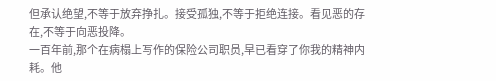但承认绝望,不等于放弃挣扎。接受孤独,不等于拒绝连接。看见恶的存在,不等于向恶投降。
一百年前,那个在病榻上写作的保险公司职员,早已看穿了你我的精神内耗。他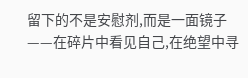留下的不是安慰剂,而是一面镜子——在碎片中看见自己,在绝望中寻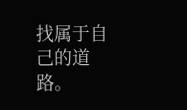找属于自己的道路。